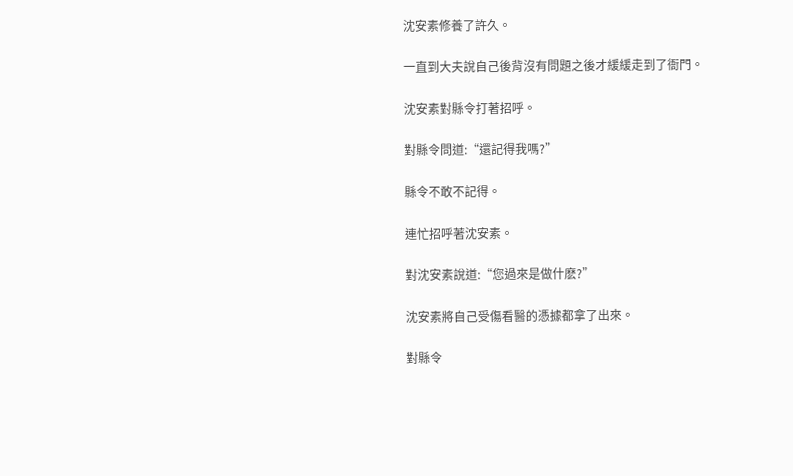沈安素修養了許久。

一直到大夫說自己後背沒有問題之後才緩緩走到了衙門。

沈安素對縣令打著招呼。

對縣令問道:“還記得我嗎?”

縣令不敢不記得。

連忙招呼著沈安素。

對沈安素說道:“您過來是做什麽?”

沈安素將自己受傷看醫的憑據都拿了出來。

對縣令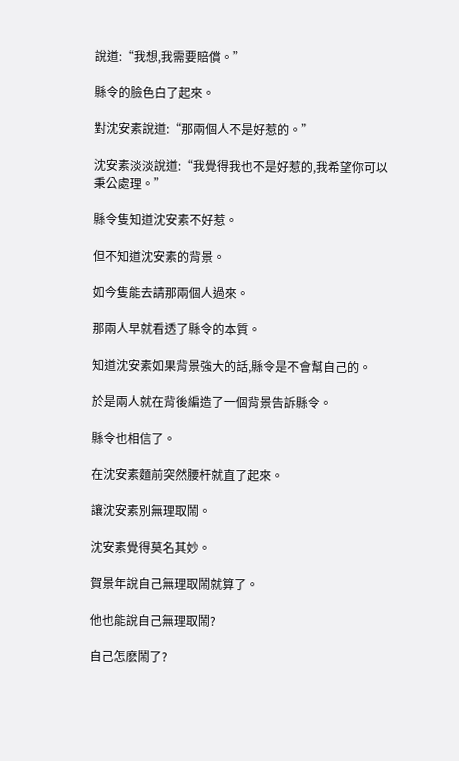說道:“我想,我需要賠償。”

縣令的臉色白了起來。

對沈安素說道:“那兩個人不是好惹的。”

沈安素淡淡說道:“我覺得我也不是好惹的,我希望你可以秉公處理。”

縣令隻知道沈安素不好惹。

但不知道沈安素的背景。

如今隻能去請那兩個人過來。

那兩人早就看透了縣令的本質。

知道沈安素如果背景強大的話,縣令是不會幫自己的。

於是兩人就在背後編造了一個背景告訴縣令。

縣令也相信了。

在沈安素麵前突然腰杆就直了起來。

讓沈安素別無理取鬧。

沈安素覺得莫名其妙。

賀景年說自己無理取鬧就算了。

他也能說自己無理取鬧?

自己怎麽鬧了?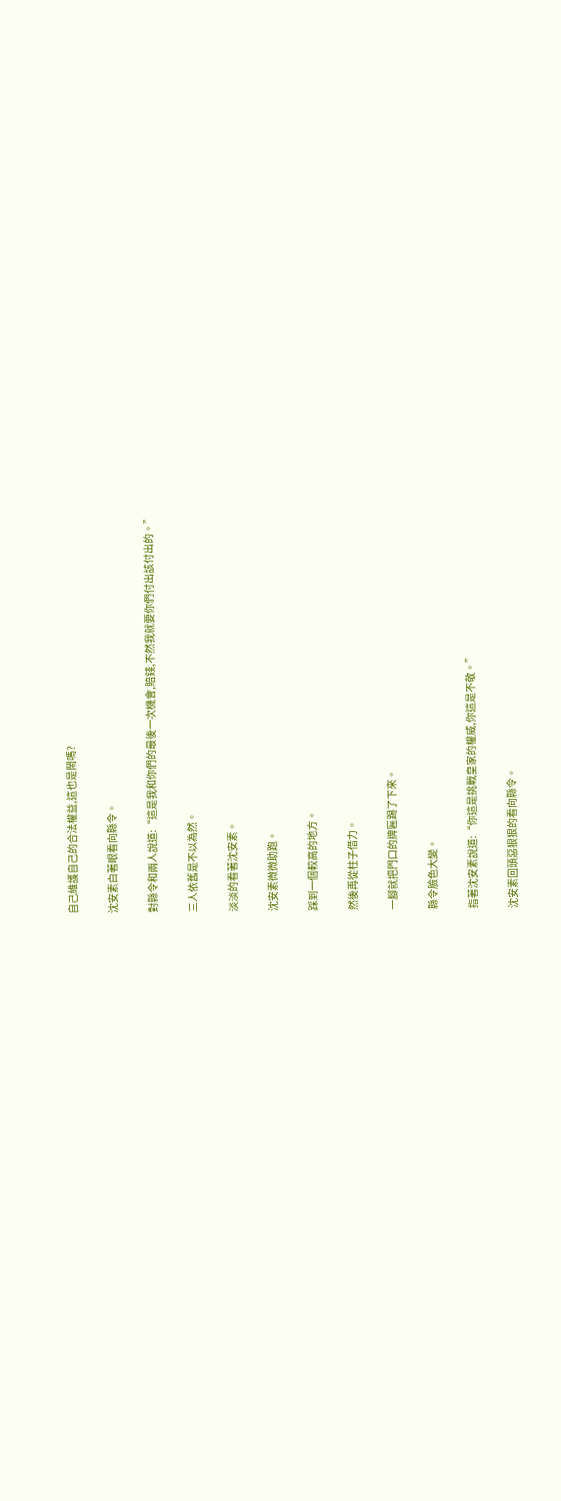自己維護自己的合法權益,這也是鬧嗎?

沈安素白著眼看向縣令。

對縣令和兩人說道:“這是我和你們的最後一次機會,賠錢,不然我就要你們付出該付出的。”

三人依舊是不以為然。

淡淡的看著沈安素。

沈安素微微助跑。

踩到一個較高的地方。

然後再從柱子借力。

一腳就把門口的牌匾踢了下來。

縣令臉色大變。

指著沈安素說道:“你這是挑戰皇家的權威,你這是不敬。”

沈安素回頭惡狠狠的看向縣令。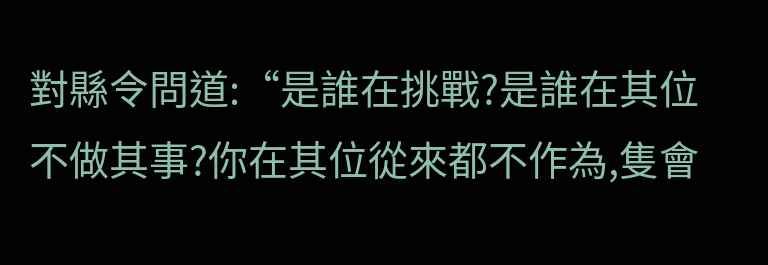對縣令問道:“是誰在挑戰?是誰在其位不做其事?你在其位從來都不作為,隻會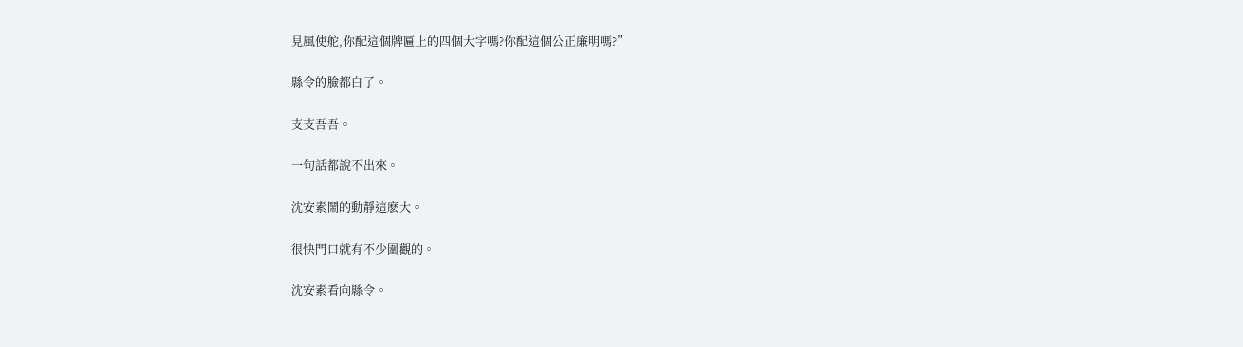見風使舵,你配這個牌匾上的四個大字嗎?你配這個公正廉明嗎?”

縣令的臉都白了。

支支吾吾。

一句話都說不出來。

沈安素鬧的動靜這麽大。

很快門口就有不少圍觀的。

沈安素看向縣令。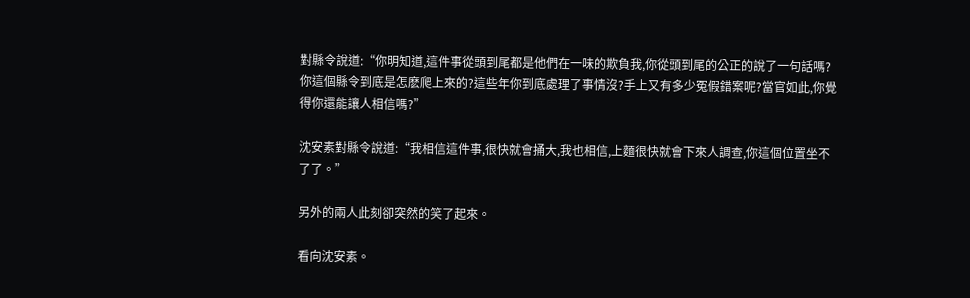對縣令說道:“你明知道,這件事從頭到尾都是他們在一味的欺負我,你從頭到尾的公正的說了一句話嗎?你這個縣令到底是怎麽爬上來的?這些年你到底處理了事情沒?手上又有多少冤假錯案呢?當官如此,你覺得你還能讓人相信嗎?”

沈安素對縣令說道:“我相信這件事,很快就會捅大,我也相信,上麵很快就會下來人調查,你這個位置坐不了了。”

另外的兩人此刻卻突然的笑了起來。

看向沈安素。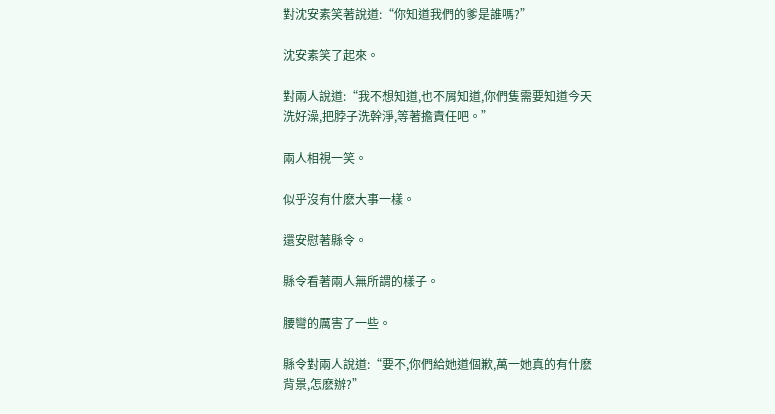對沈安素笑著說道:“你知道我們的爹是誰嗎?”

沈安素笑了起來。

對兩人說道:“我不想知道,也不屑知道,你們隻需要知道今天洗好澡,把脖子洗幹淨,等著擔責任吧。”

兩人相視一笑。

似乎沒有什麽大事一樣。

還安慰著縣令。

縣令看著兩人無所謂的樣子。

腰彎的厲害了一些。

縣令對兩人說道:“要不,你們給她道個歉,萬一她真的有什麽背景,怎麽辦?”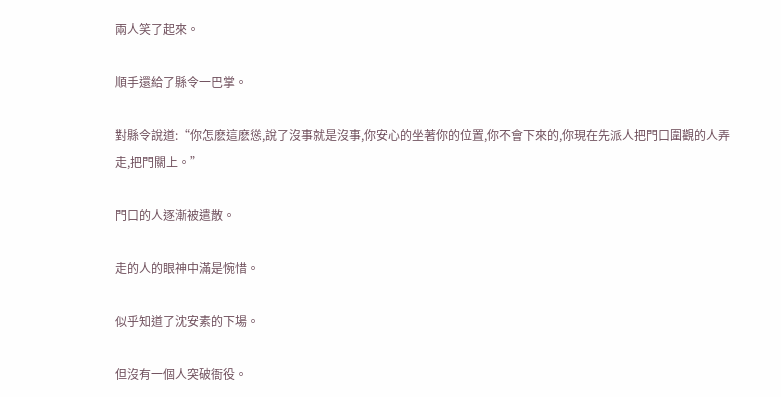兩人笑了起來。

順手還給了縣令一巴掌。

對縣令說道:“你怎麽這麽慫,說了沒事就是沒事,你安心的坐著你的位置,你不會下來的,你現在先派人把門口圍觀的人弄走,把門關上。”

門口的人逐漸被遣散。

走的人的眼神中滿是惋惜。

似乎知道了沈安素的下場。

但沒有一個人突破衙役。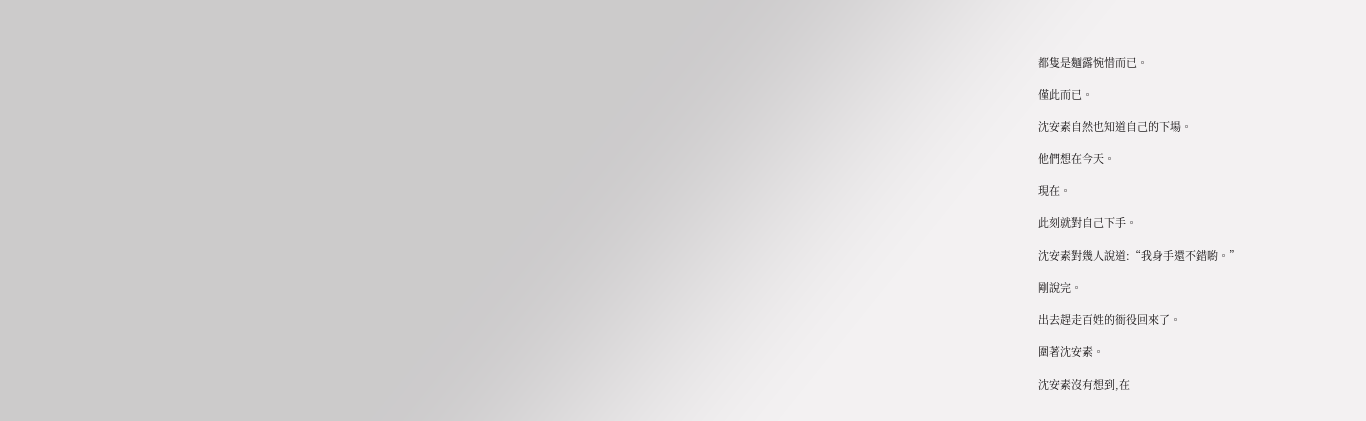都隻是麵露惋惜而已。

僅此而已。

沈安素自然也知道自己的下場。

他們想在今天。

現在。

此刻就對自己下手。

沈安素對幾人說道:“我身手還不錯喲。”

剛說完。

出去趕走百姓的衙役回來了。

圍著沈安素。

沈安素沒有想到,在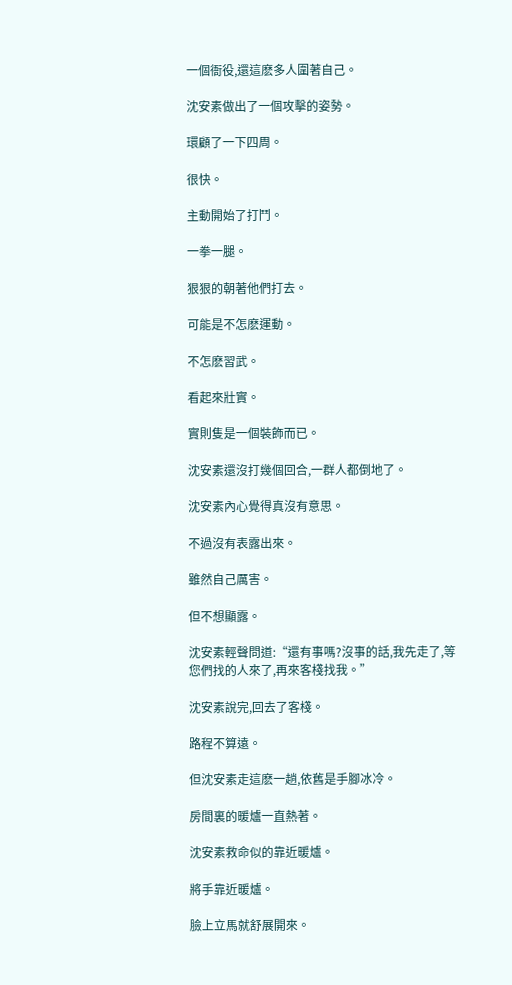一個衙役,還這麽多人圍著自己。

沈安素做出了一個攻擊的姿勢。

環顧了一下四周。

很快。

主動開始了打鬥。

一拳一腿。

狠狠的朝著他們打去。

可能是不怎麽運動。

不怎麽習武。

看起來壯實。

實則隻是一個裝飾而已。

沈安素還沒打幾個回合,一群人都倒地了。

沈安素內心覺得真沒有意思。

不過沒有表露出來。

雖然自己厲害。

但不想顯露。

沈安素輕聲問道:“還有事嗎?沒事的話,我先走了,等您們找的人來了,再來客棧找我。”

沈安素說完,回去了客棧。

路程不算遠。

但沈安素走這麽一趟,依舊是手腳冰冷。

房間裏的暖爐一直熱著。

沈安素救命似的靠近暖爐。

將手靠近暖爐。

臉上立馬就舒展開來。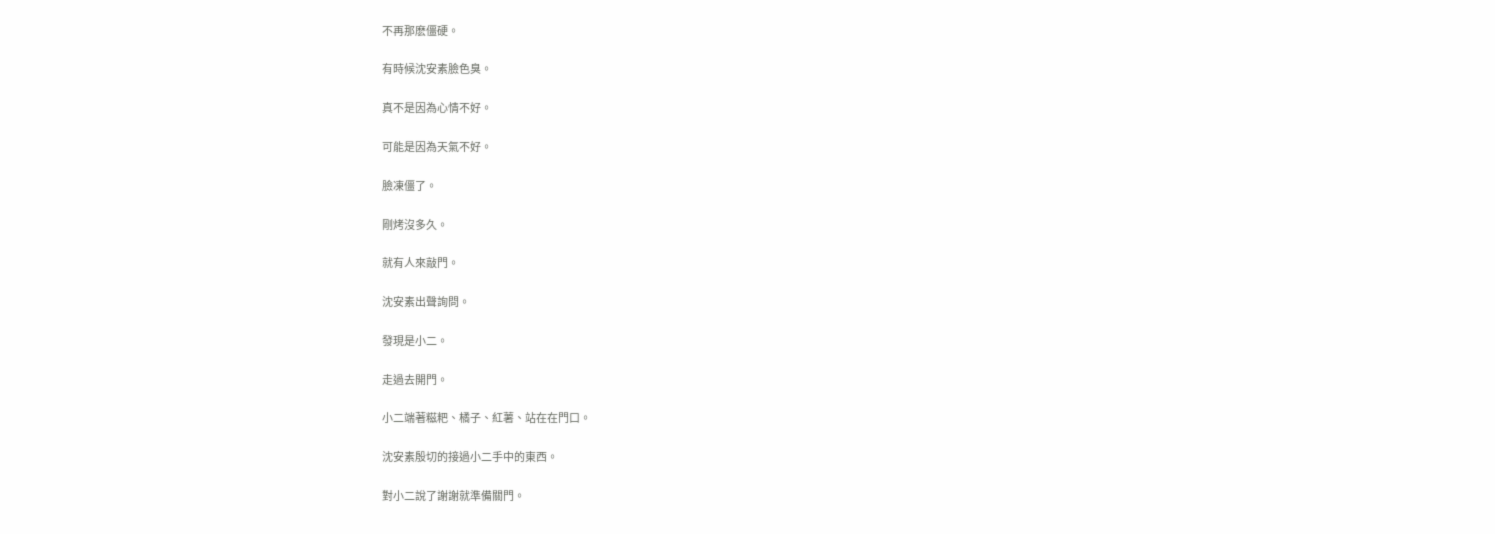不再那麽僵硬。

有時候沈安素臉色臭。

真不是因為心情不好。

可能是因為天氣不好。

臉凍僵了。

剛烤沒多久。

就有人來敲門。

沈安素出聲詢問。

發現是小二。

走過去開門。

小二端著糍粑、橘子、紅薯、站在在門口。

沈安素殷切的接過小二手中的東西。

對小二說了謝謝就準備關門。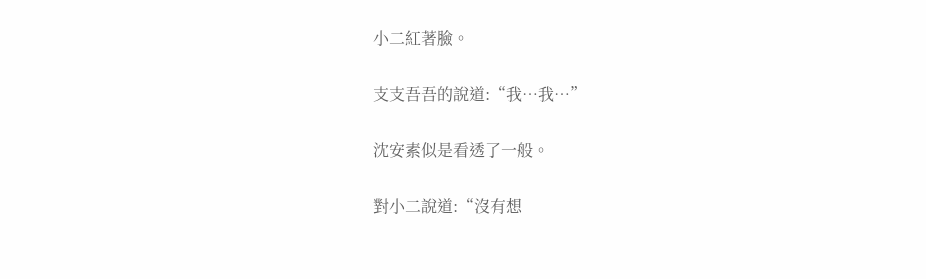小二紅著臉。

支支吾吾的說道:“我…我…”

沈安素似是看透了一般。

對小二說道:“沒有想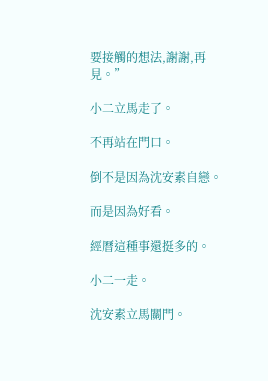要接觸的想法,謝謝,再見。”

小二立馬走了。

不再站在門口。

倒不是因為沈安素自戀。

而是因為好看。

經曆這種事還挺多的。

小二一走。

沈安素立馬關門。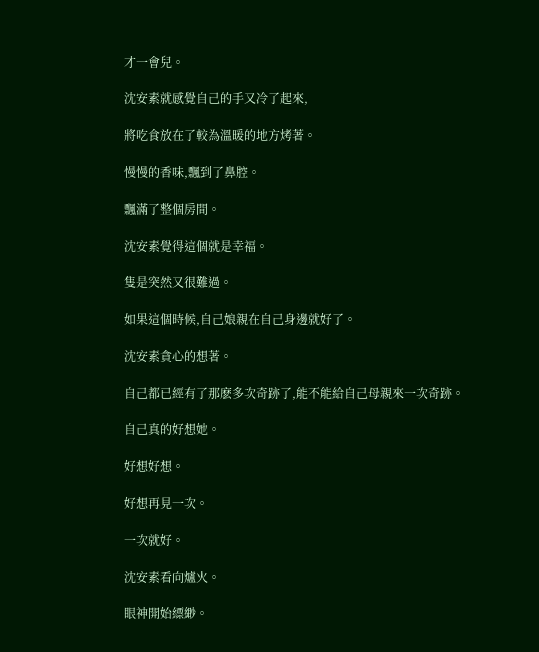才一會兒。

沈安素就感覺自己的手又冷了起來,

將吃食放在了較為溫暖的地方烤著。

慢慢的香味,飄到了鼻腔。

飄滿了整個房間。

沈安素覺得這個就是幸福。

隻是突然又很難過。

如果這個時候,自己娘親在自己身邊就好了。

沈安素貪心的想著。

自己都已經有了那麽多次奇跡了,能不能給自己母親來一次奇跡。

自己真的好想她。

好想好想。

好想再見一次。

一次就好。

沈安素看向爐火。

眼神開始縹緲。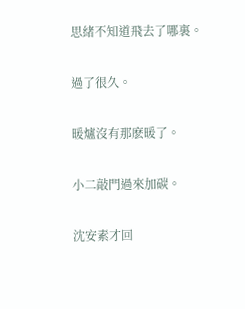思緒不知道飛去了哪裏。

過了很久。

暖爐沒有那麽暖了。

小二敲門過來加碳。

沈安素才回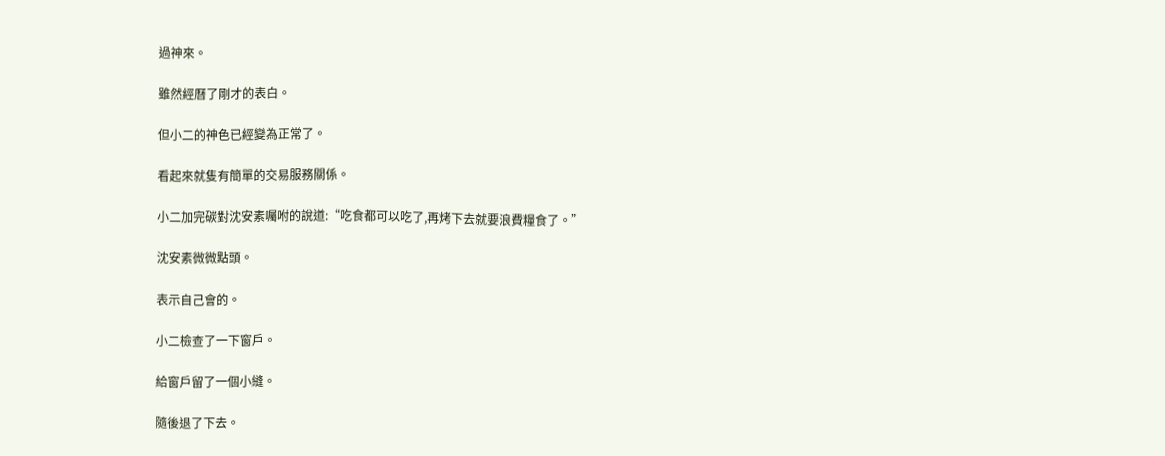過神來。

雖然經曆了剛才的表白。

但小二的神色已經變為正常了。

看起來就隻有簡單的交易服務關係。

小二加完碳對沈安素囑咐的說道:“吃食都可以吃了,再烤下去就要浪費糧食了。”

沈安素微微點頭。

表示自己會的。

小二檢查了一下窗戶。

給窗戶留了一個小縫。

隨後退了下去。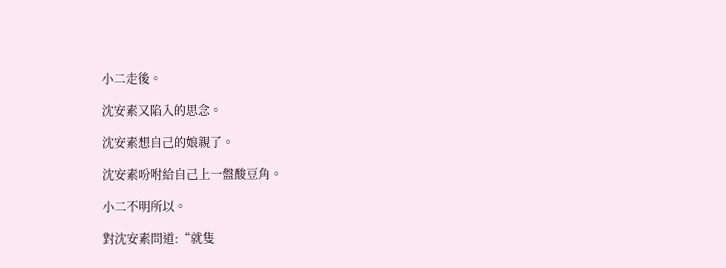小二走後。

沈安素又陷入的思念。

沈安素想自己的娘親了。

沈安素吩咐給自己上一盤酸豆角。

小二不明所以。

對沈安素問道:“就隻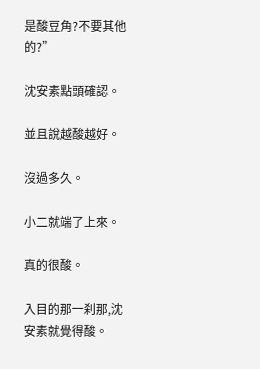是酸豆角?不要其他的?”

沈安素點頭確認。

並且說越酸越好。

沒過多久。

小二就端了上來。

真的很酸。

入目的那一刹那,沈安素就覺得酸。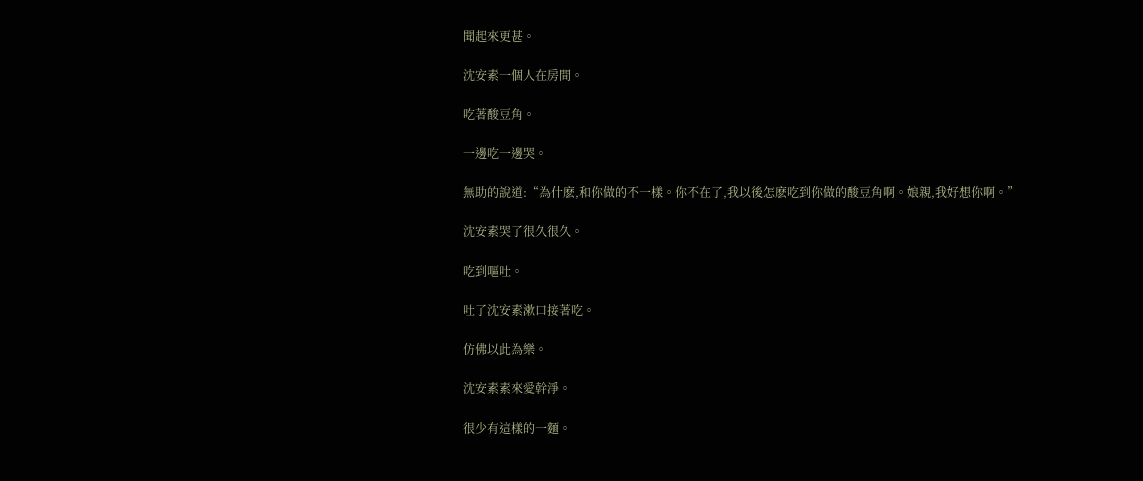聞起來更甚。

沈安素一個人在房間。

吃著酸豆角。

一邊吃一邊哭。

無助的說道:“為什麽,和你做的不一樣。你不在了,我以後怎麽吃到你做的酸豆角啊。娘親,我好想你啊。”

沈安素哭了很久很久。

吃到嘔吐。

吐了沈安素漱口接著吃。

仿佛以此為樂。

沈安素素來愛幹淨。

很少有這樣的一麵。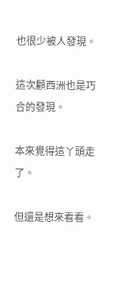也很少被人發現。

這次顧西洲也是巧合的發現。

本來覺得這丫頭走了。

但還是想來看看。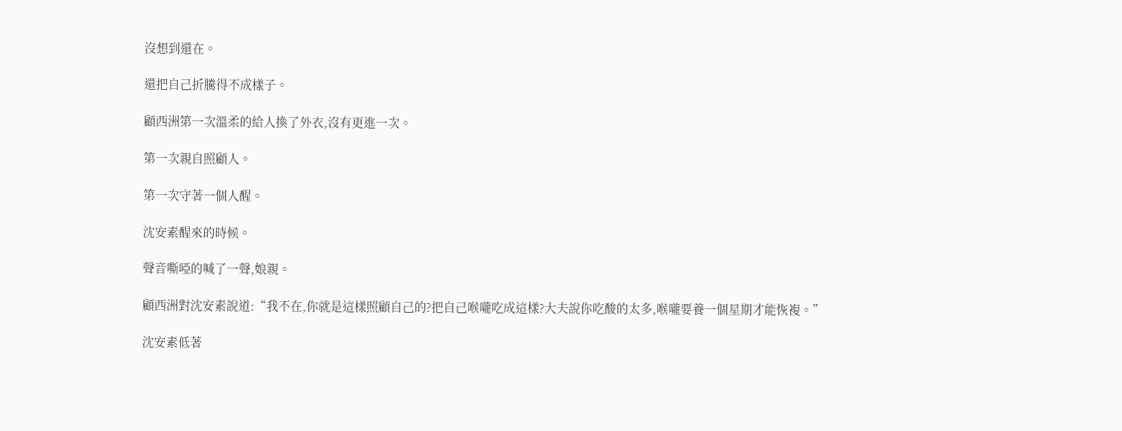沒想到還在。

還把自己折騰得不成樣子。

顧西洲第一次溫柔的給人換了外衣,沒有更進一次。

第一次親自照顧人。

第一次守著一個人醒。

沈安素醒來的時候。

聲音嘶啞的喊了一聲,娘親。

顧西洲對沈安素說道:“我不在,你就是這樣照顧自己的?把自己喉嚨吃成這樣?大夫說你吃酸的太多,喉嚨要養一個星期才能恢複。”

沈安素低著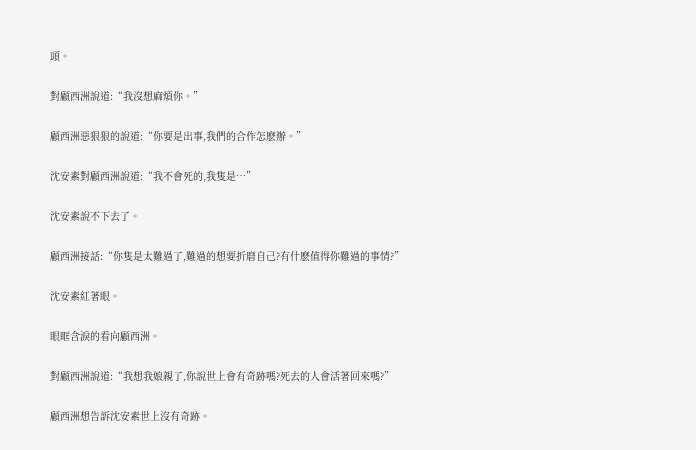頭。

對顧西洲說道:“我沒想麻煩你。”

顧西洲惡狠狠的說道:“你要是出事,我們的合作怎麽辦。”

沈安素對顧西洲說道:“我不會死的,我隻是…”

沈安素說不下去了。

顧西洲接話:“你隻是太難過了,難過的想要折磨自己?有什麽值得你難過的事情?”

沈安素紅著眼。

眼眶含淚的看向顧西洲。

對顧西洲說道:“我想我娘親了,你說世上會有奇跡嗎?死去的人會活著回來嗎?”

顧西洲想告訴沈安素世上沒有奇跡。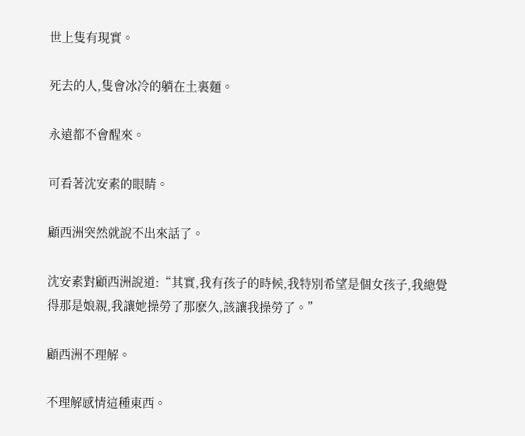世上隻有現實。

死去的人,隻會冰冷的躺在土裏麵。

永遠都不會醒來。

可看著沈安素的眼睛。

顧西洲突然就說不出來話了。

沈安素對顧西洲說道:“其實,我有孩子的時候,我特別希望是個女孩子,我總覺得那是娘親,我讓她操勞了那麽久,該讓我操勞了。”

顧西洲不理解。

不理解感情這種東西。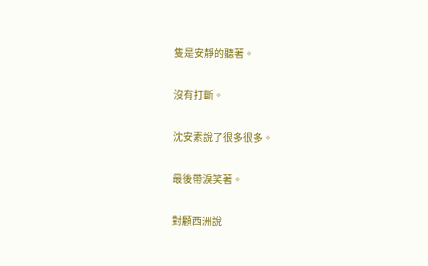隻是安靜的聽著。

沒有打斷。

沈安素說了很多很多。

最後帶淚笑著。

對顧西洲說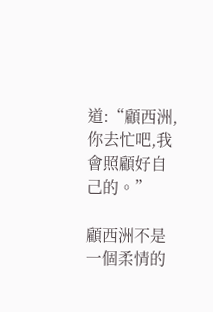道:“顧西洲,你去忙吧,我會照顧好自己的。”

顧西洲不是一個柔情的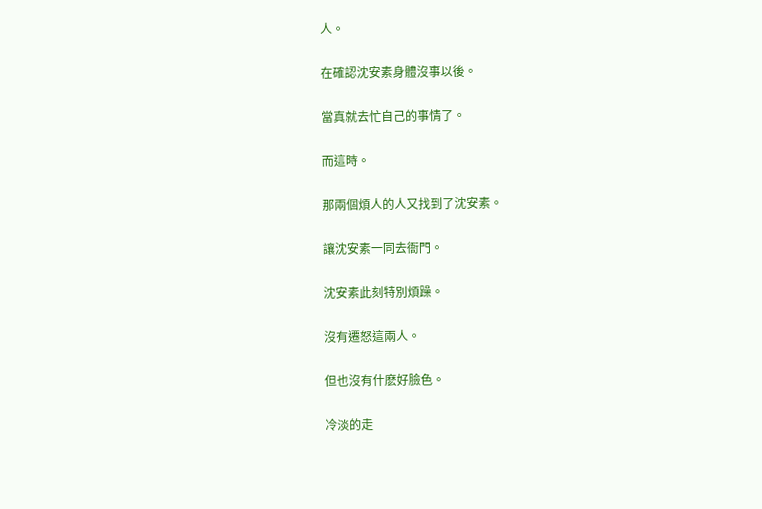人。

在確認沈安素身體沒事以後。

當真就去忙自己的事情了。

而這時。

那兩個煩人的人又找到了沈安素。

讓沈安素一同去衙門。

沈安素此刻特別煩躁。

沒有遷怒這兩人。

但也沒有什麽好臉色。

冷淡的走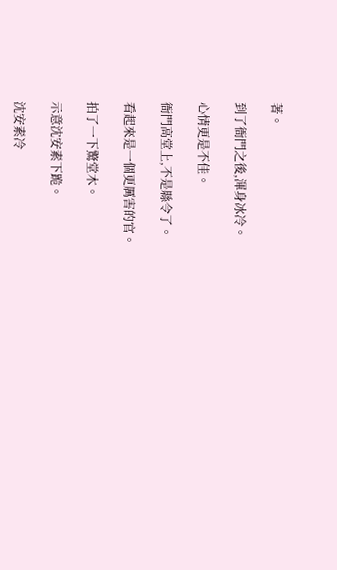著。

到了衙門之後,渾身冰冷。

心情更是不佳。

衙門高堂上,不是縣令了。

看起來是一個更厲害的官。

拍了一下驚堂木。

示意沈安素下跪。

沈安素冷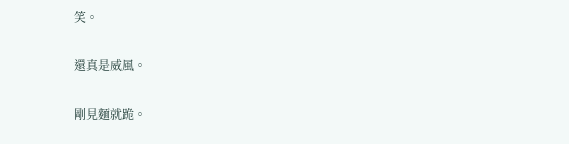笑。

還真是威風。

剛見麵就跪。